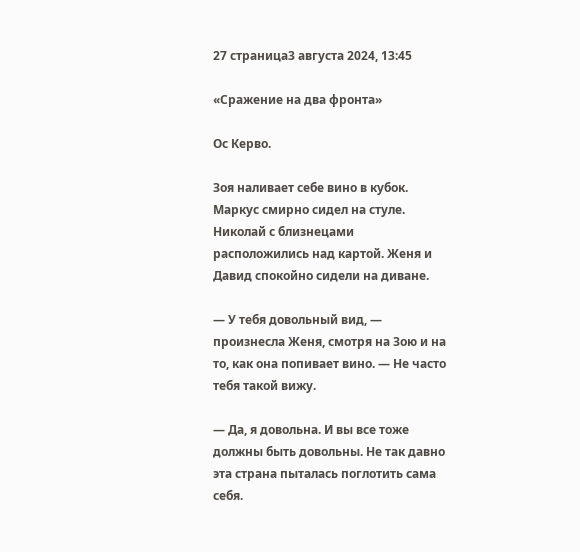27 страница3 августа 2024, 13:45

«Сражение на два фронта»

Ос Керво.

Зоя наливает себе вино в кубок. Маркус смирно сидел на стуле. Николай с близнецами расположились над картой. Женя и Давид спокойно сидели на диване.

— У тебя довольный вид, — произнесла Женя, смотря на Зою и на то, как она попивает вино. — Не часто тебя такой вижу.

— Да, я довольна. И вы все тоже должны быть довольны. Не так давно эта страна пыталась поглотить сама себя.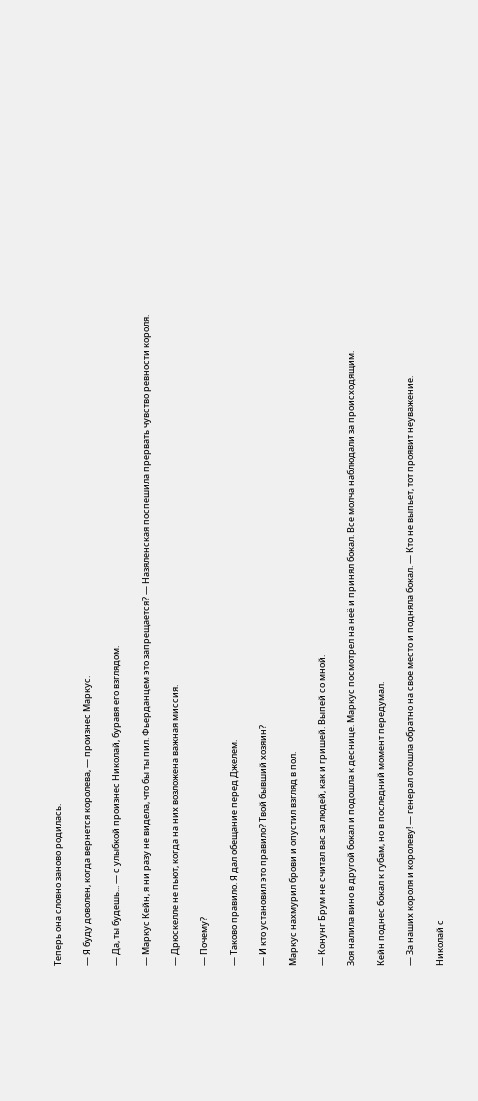Теперь она словно заново родилась.

— Я буду доволен, когда вернется королева, — произнес Маркус.

— Да, ты будешь... — с улыбкой произнес Николай, буравя его взглядом.

— Маркус Кейн, я ни разу не видела, что бы ты пил. Фьерданцем это запрещается? — Назяленская поспешила прервать чувство ревности короля.

— Дрюскелле не пьют, когда на них возложена важная миссия.

— Почему?

— Таково правило. Я дал обещание перед Джелем.

— И кто установил это правило? Твой бывший хозяин?

Маркус нахмурил брови и опустил взгляд в пол.

— Конунг Брум не считал вас за людей, как и гришей. Выпей со мной.

Зоя налила вино в другой бокал и подошла к деснице. Маркус посмотрел на неё и принял бокал. Все молча наблюдали за происходящим.

Кейн поднес бокал к губам, но в последний момент передумал.

— За наших короля и королеву! — генерал отошла обратно на свое место и подняла бокал. — Кто не выпьет, тот проявит неуважение.

Николай с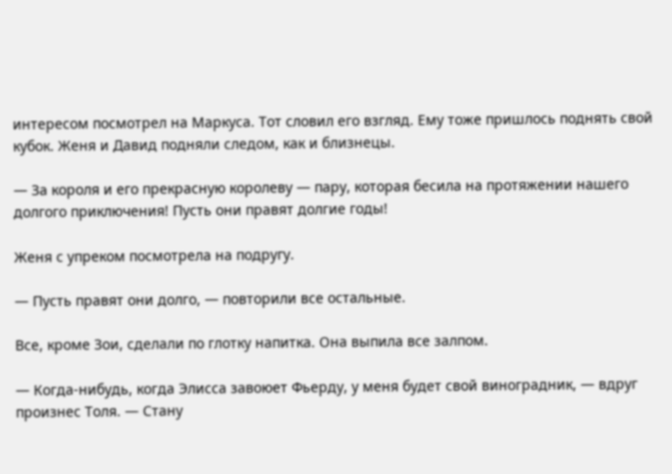интересом посмотрел на Маркуса. Тот словил его взгляд. Ему тоже пришлось поднять свой кубок. Женя и Давид подняли следом, как и близнецы.

— За короля и его прекрасную королеву — пару, которая бесила на протяжении нашего долгого приключения! Пусть они правят долгие годы!

Женя с упреком посмотрела на подругу.

— Пусть правят они долго, — повторили все остальные.

Все, кроме Зои, сделали по глотку напитка. Она выпила все залпом.

— Когда-нибудь, когда Элисса завоюет Фьерду, у меня будет свой виноградник, — вдруг произнес Толя. — Стану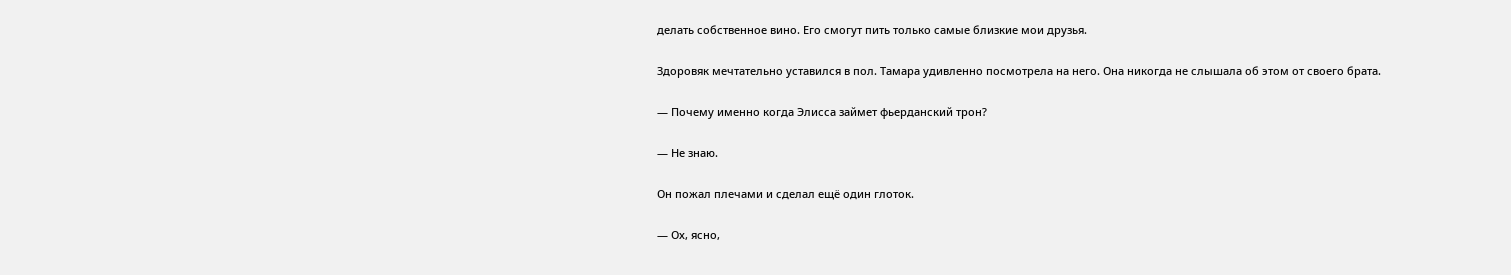делать собственное вино. Его смогут пить только самые близкие мои друзья.

Здоровяк мечтательно уставился в пол. Тамара удивленно посмотрела на него. Она никогда не слышала об этом от своего брата.

— Почему именно когда Элисса займет фьерданский трон?

— Не знаю.

Он пожал плечами и сделал ещё один глоток.

— Ох, ясно,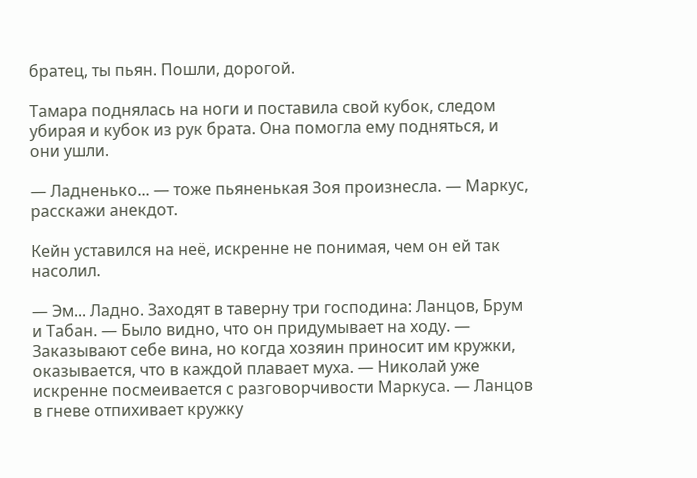братец, ты пьян. Пошли, дорогой.

Тамара поднялась на ноги и поставила свой кубок, следом убирая и кубок из рук брата. Она помогла ему подняться, и они ушли.

— Ладненько... — тоже пьяненькая Зоя произнесла. — Маркус, расскажи анекдот.

Кейн уставился на неё, искренне не понимая, чем он ей так насолил.

— Эм... Ладно. Заходят в таверну три господина: Ланцов, Брум и Табан. — Было видно, что он придумывает на ходу. — Заказывают себе вина, но когда хозяин приносит им кружки, оказывается, что в каждой плавает муха. — Николай уже искренне посмеивается с разговорчивости Маркуса. — Ланцов в гневе отпихивает кружку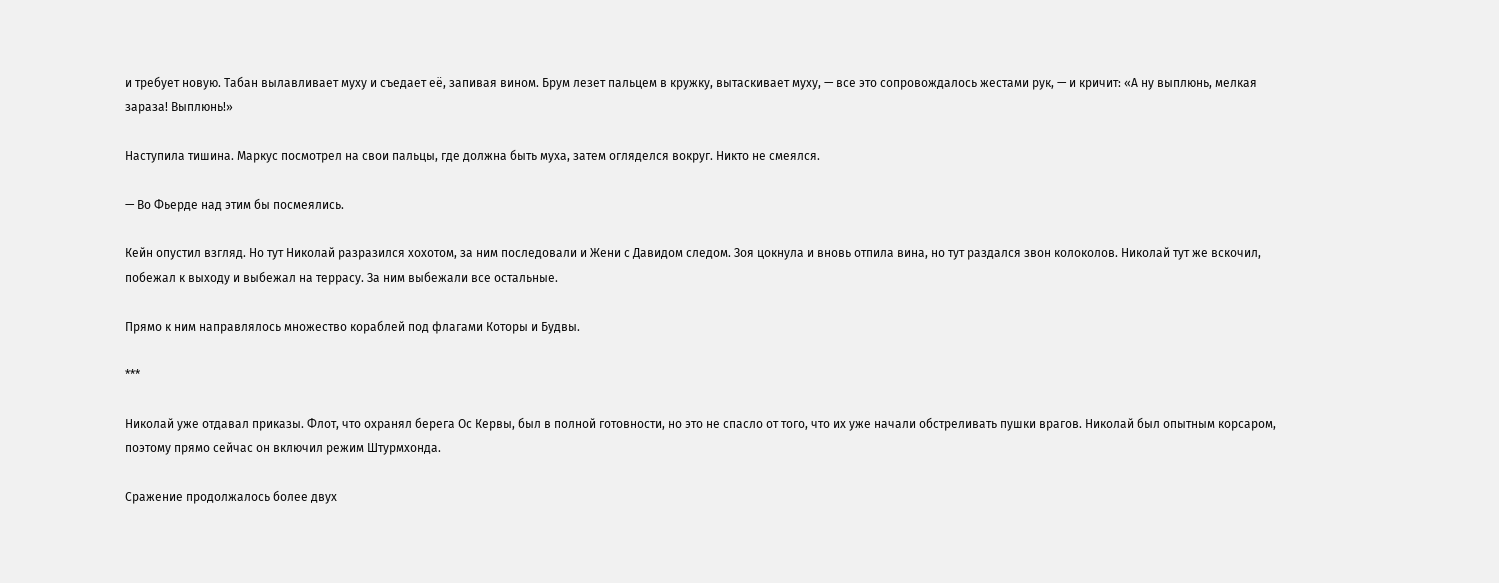и требует новую. Табан вылавливает муху и съедает её, запивая вином. Брум лезет пальцем в кружку, вытаскивает муху, — все это сопровождалось жестами рук, — и кричит: «А ну выплюнь, мелкая зараза! Выплюнь!»

Наступила тишина. Маркус посмотрел на свои пальцы, где должна быть муха, затем огляделся вокруг. Никто не смеялся.

— Во Фьерде над этим бы посмеялись.

Кейн опустил взгляд. Но тут Николай разразился хохотом, за ним последовали и Жени с Давидом следом. Зоя цокнула и вновь отпила вина, но тут раздался звон колоколов. Николай тут же вскочил, побежал к выходу и выбежал на террасу. За ним выбежали все остальные.

Прямо к ним направлялось множество кораблей под флагами Которы и Будвы.

***

Николай уже отдавал приказы. Флот, что охранял берега Ос Кервы, был в полной готовности, но это не спасло от того, что их уже начали обстреливать пушки врагов. Николай был опытным корсаром, поэтому прямо сейчас он включил режим Штурмхонда.

Сражение продолжалось более двух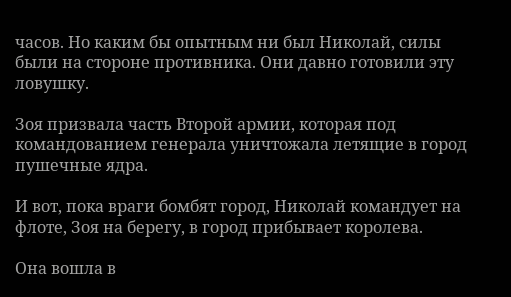часов. Но каким бы опытным ни был Николай, силы были на стороне противника. Они давно готовили эту ловушку.

Зоя призвала часть Второй армии, которая под командованием генерала уничтожала летящие в город пушечные ядра.

И вот, пока враги бомбят город, Николай командует на флоте, Зоя на берегу, в город прибывает королева.

Она вошла в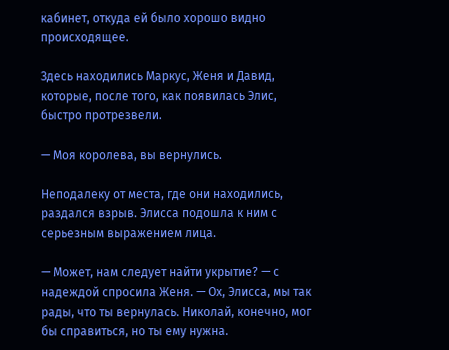кабинет, откуда ей было хорошо видно происходящее.

Здесь находились Маркус, Женя и Давид, которые, после того, как появилась Элис, быстро протрезвели.

— Моя королева, вы вернулись.

Неподалеку от места, где они находились, раздался взрыв. Элисса подошла к ним с серьезным выражением лица.

— Может, нам следует найти укрытие? — с надеждой спросила Женя. — Ох, Элисса, мы так рады, что ты вернулась. Николай, конечно, мог бы справиться, но ты ему нужна.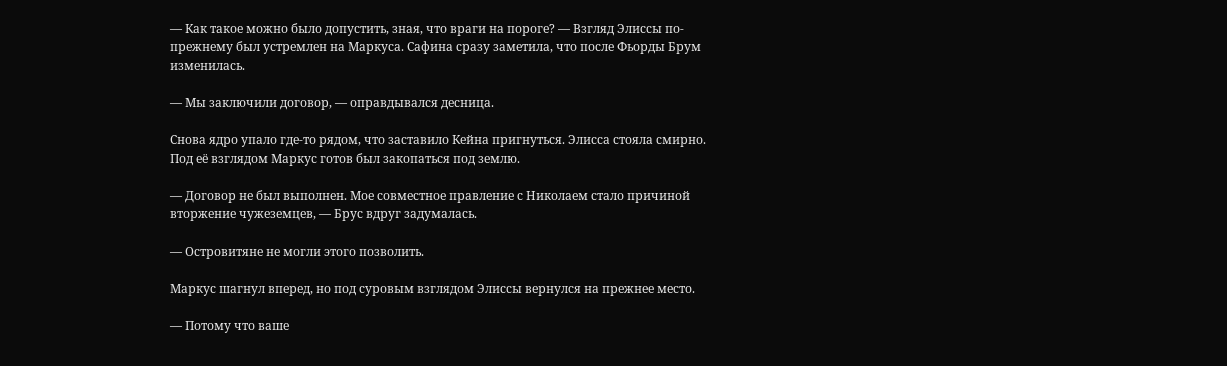— Как такое можно было допустить, зная, что враги на пороге? — Взгляд Элиссы по-прежнему был устремлен на Маркуса. Сафина сразу заметила, что после Фьорды Брум изменилась.

— Мы заключили договор, — оправдывался десница.

Снова ядро упало где-то рядом, что заставило Кейна пригнуться. Элисса стояла смирно. Под её взглядом Маркус готов был закопаться под землю.

— Договор не был выполнен. Мое совместное правление с Николаем стало причиной вторжение чужеземцев, — Брус вдруг задумалась.

— Островитяне не могли этого позволить.

Маркус шагнул вперед, но под суровым взглядом Элиссы вернулся на прежнее место.

— Потому что ваше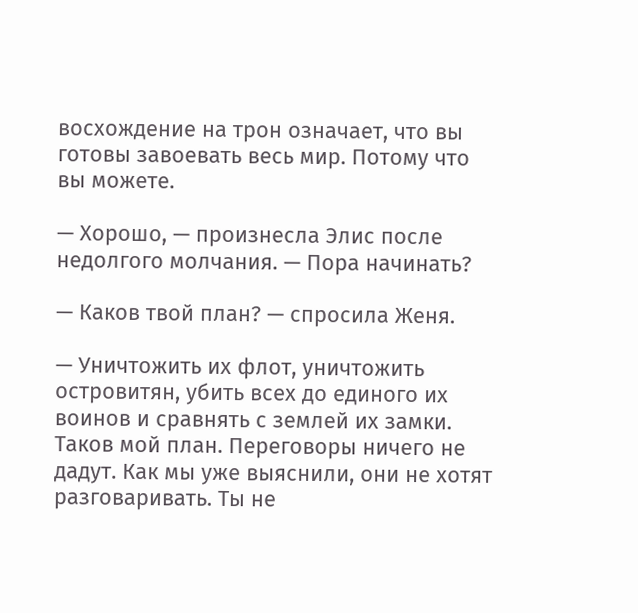восхождение на трон означает, что вы готовы завоевать весь мир. Потому что вы можете.

— Хорошо, — произнесла Элис после недолгого молчания. — Пора начинать?

— Каков твой план? — спросила Женя.

— Уничтожить их флот, уничтожить островитян, убить всех до единого их воинов и сравнять с землей их замки. Таков мой план. Переговоры ничего не дадут. Как мы уже выяснили, они не хотят разговаривать. Ты не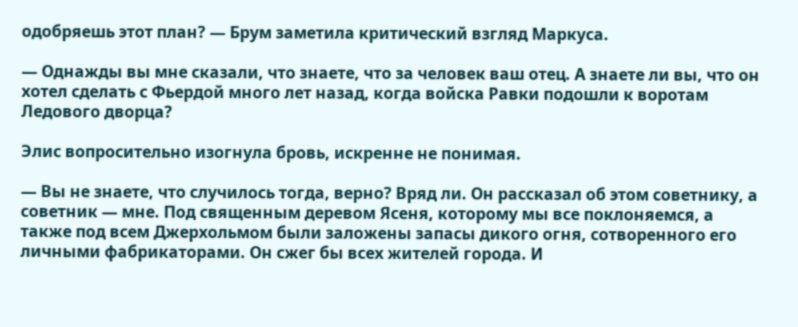одобряешь этот план? — Брум заметила критический взгляд Маркуса.

— Однажды вы мне сказали, что знаете, что за человек ваш отец. А знаете ли вы, что он хотел сделать с Фьердой много лет назад, когда войска Равки подошли к воротам Ледового дворца?

Элис вопросительно изогнула бровь, искренне не понимая.

— Вы не знаете, что случилось тогда, верно? Вряд ли. Он рассказал об этом советнику, а советник — мне. Под священным деревом Ясеня, которому мы все поклоняемся, а также под всем Джерхольмом были заложены запасы дикого огня, сотворенного его личными фабрикаторами. Он сжег бы всех жителей города. И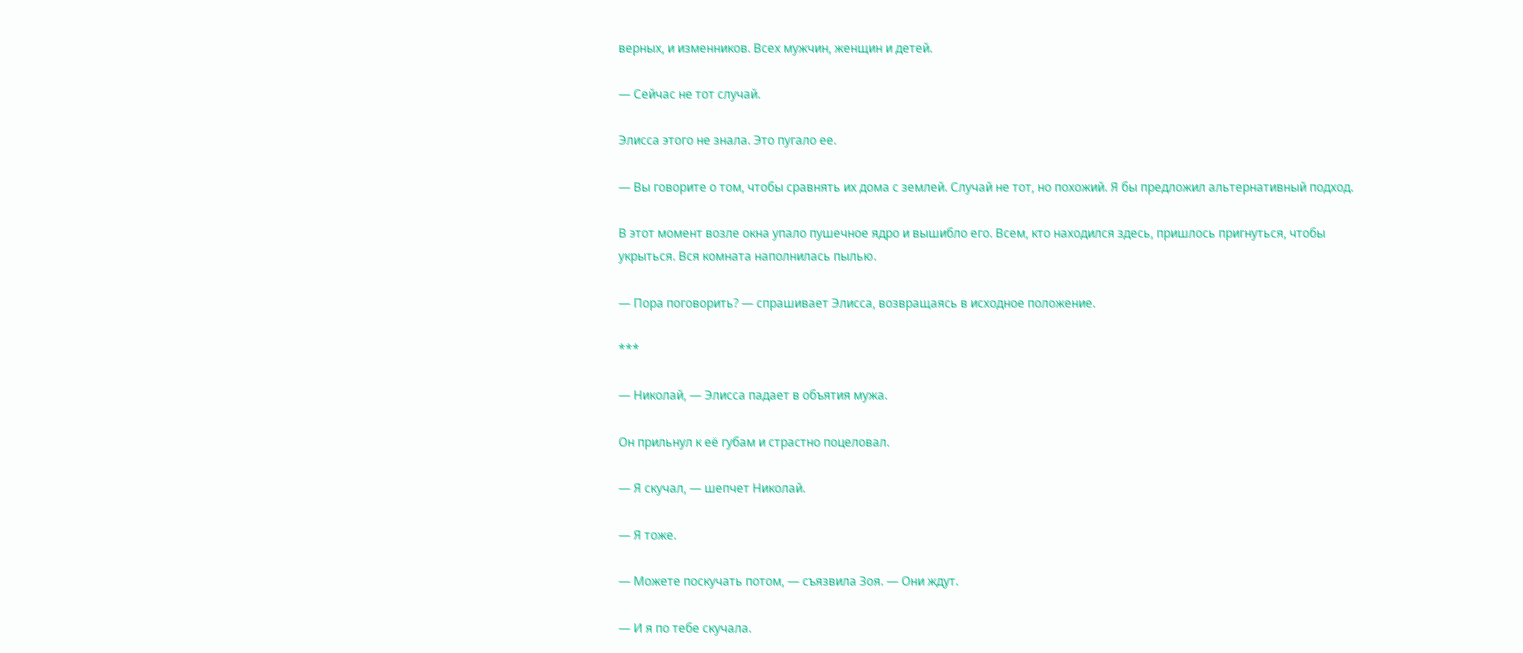верных, и изменников. Всех мужчин, женщин и детей.

— Сейчас не тот случай.

Элисса этого не знала. Это пугало ее.

— Вы говорите о том, чтобы сравнять их дома с землей. Случай не тот, но похожий. Я бы предложил альтернативный подход.

В этот момент возле окна упало пушечное ядро и вышибло его. Всем, кто находился здесь, пришлось пригнуться, чтобы укрыться. Вся комната наполнилась пылью.

— Пора поговорить? — спрашивает Элисса, возвращаясь в исходное положение.

***

— Николай, — Элисса падает в объятия мужа.

Он прильнул к её губам и страстно поцеловал.

— Я скучал, — шепчет Николай.

— Я тоже.

— Можете поскучать потом, — съязвила Зоя. — Они ждут.

— И я по тебе скучала.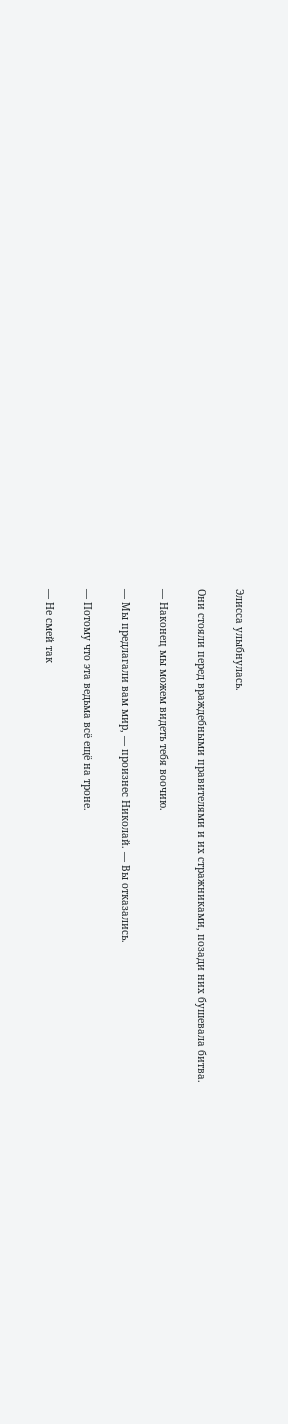Элисса улыбнулась.

Они стояли перед враждебными правителями и их стражниками, позади них бушевала битва.

— Наконец мы можем видеть тебя воочию.

— Мы предлагали вам мир, — произнес Николай. — Вы отказались.

— Потому что эта ведьма всё ещё на троне.

— Не смей так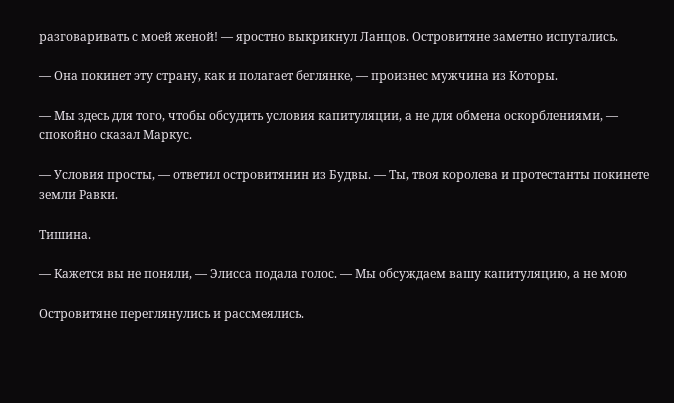разговаривать с моей женой! — яростно выкрикнул Ланцов. Островитяне заметно испугались.

— Она покинет эту страну, как и полагает беглянке, — произнес мужчина из Которы.

— Мы здесь для того, чтобы обсудить условия капитуляции, а не для обмена оскорблениями, — спокойно сказал Маркус.

— Условия просты, — ответил островитянин из Будвы. — Ты, твоя королева и протестанты покинете земли Равки.

Тишина.

— Кажется вы не поняли, — Элисса подала голос. — Мы обсуждаем вашу капитуляцию, а не мою

Островитяне переглянулись и рассмеялись.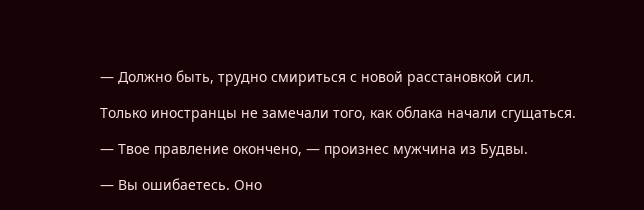— Должно быть, трудно смириться с новой расстановкой сил.

Только иностранцы не замечали того, как облака начали сгущаться.

— Твое правление окончено, — произнес мужчина из Будвы.

— Вы ошибаетесь. Оно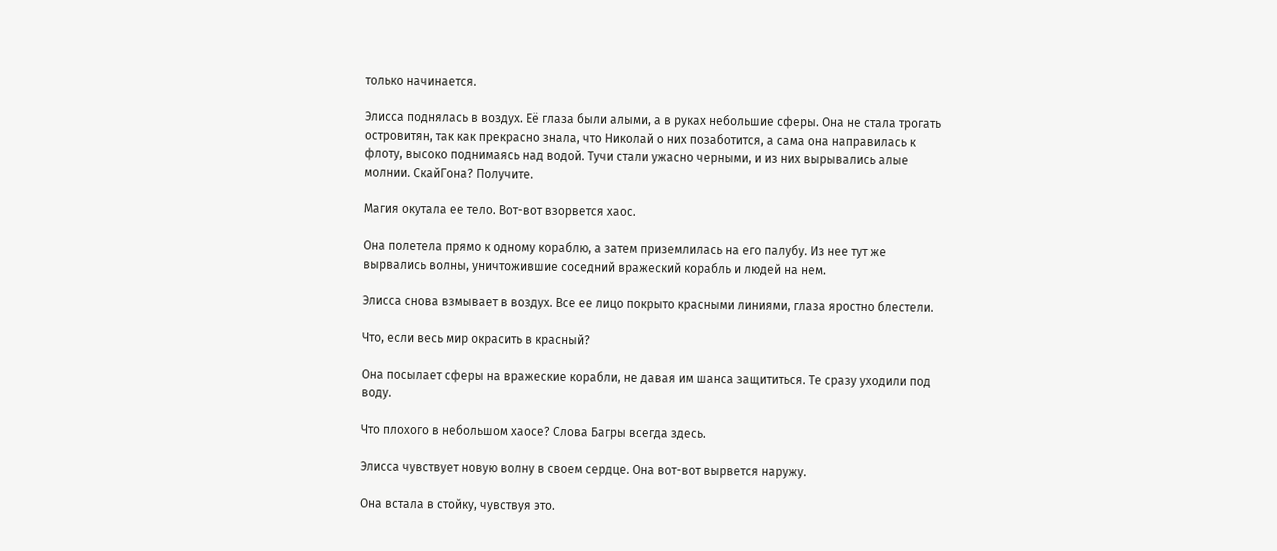только начинается.

Элисса поднялась в воздух. Её глаза были алыми, а в руках небольшие сферы. Она не стала трогать островитян, так как прекрасно знала, что Николай о них позаботится, а сама она направилась к флоту, высоко поднимаясь над водой. Тучи стали ужасно черными, и из них вырывались алые молнии. СкайГона? Получите.

Магия окутала ее тело. Вот-вот взорвется хаос.

Она полетела прямо к одному кораблю, а затем приземлилась на его палубу. Из нее тут же вырвались волны, уничтожившие соседний вражеский корабль и людей на нем.

Элисса снова взмывает в воздух. Все ее лицо покрыто красными линиями, глаза яростно блестели.

Что, если весь мир окрасить в красный?

Она посылает сферы на вражеские корабли, не давая им шанса защититься. Те сразу уходили под воду.

Что плохого в небольшом хаосе? Слова Багры всегда здесь.

Элисса чувствует новую волну в своем сердце. Она вот-вот вырвется наружу.

Она встала в стойку, чувствуя это.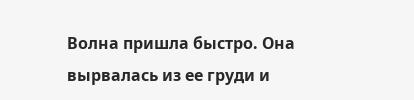Волна пришла быстро. Она вырвалась из ее груди и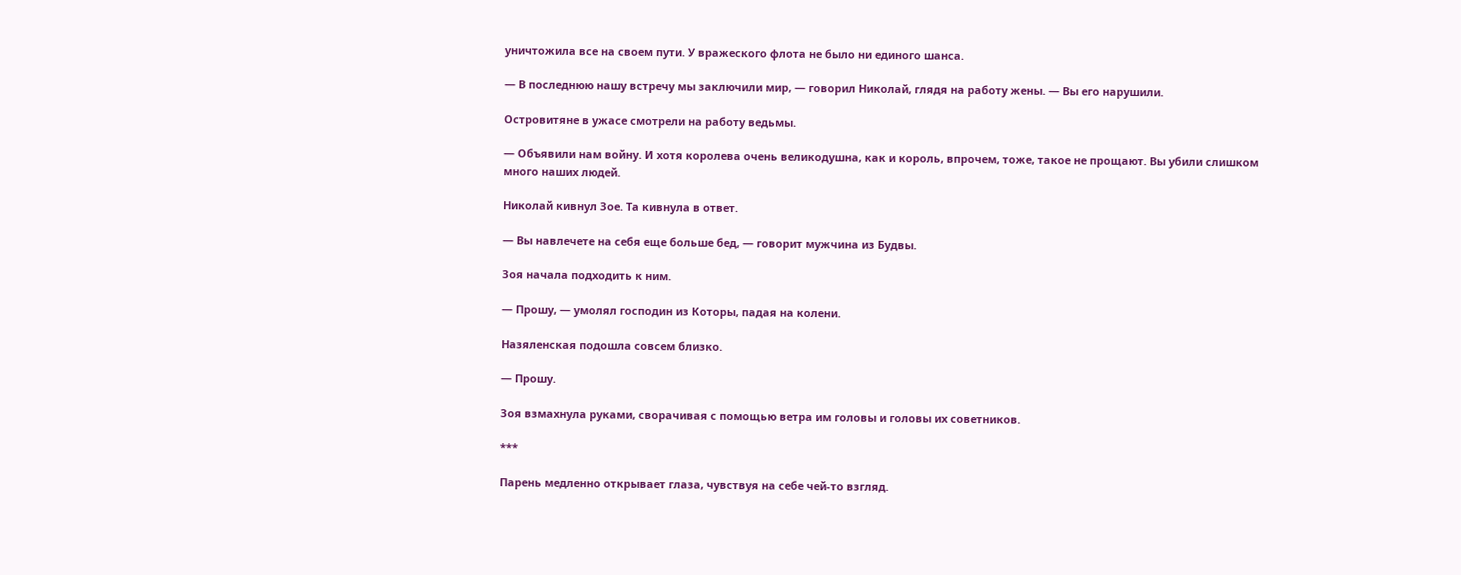уничтожила все на своем пути. У вражеского флота не было ни единого шанса.

— В последнюю нашу встречу мы заключили мир, — говорил Николай, глядя на работу жены. — Вы его нарушили.

Островитяне в ужасе смотрели на работу ведьмы.

— Объявили нам войну. И хотя королева очень великодушна, как и король, впрочем, тоже, такое не прощают. Вы убили слишком много наших людей.

Николай кивнул Зое. Та кивнула в ответ.

— Вы навлечете на себя еще больше бед, — говорит мужчина из Будвы.

Зоя начала подходить к ним.

— Прошу, — умолял господин из Которы, падая на колени.

Назяленская подошла совсем близко.

— Прошу.

Зоя взмахнула руками, сворачивая с помощью ветра им головы и головы их советников.

***

Парень медленно открывает глаза, чувствуя на себе чей-то взгляд.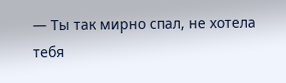— Ты так мирно спал, не хотела тебя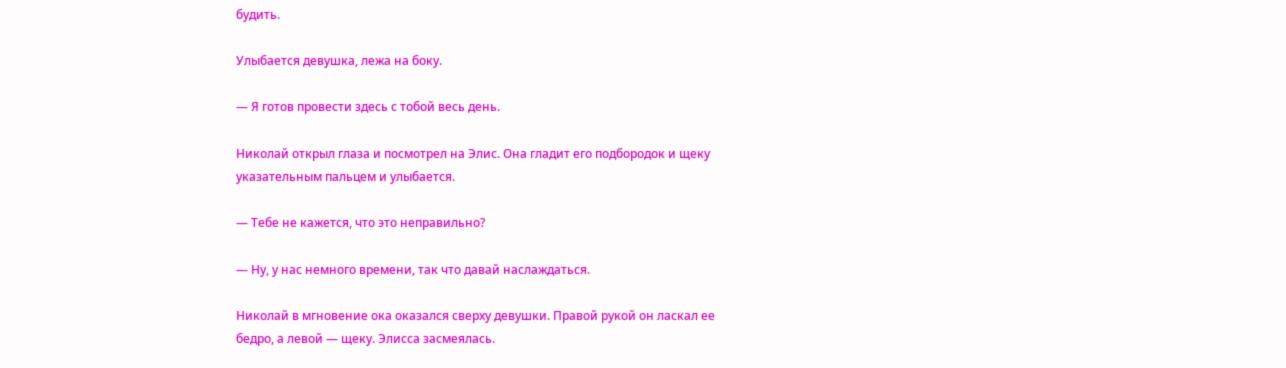будить.

Улыбается девушка, лежа на боку.

— Я готов провести здесь с тобой весь день.

Николай открыл глаза и посмотрел на Элис. Она гладит его подбородок и щеку указательным пальцем и улыбается.

— Тебе не кажется, что это неправильно?

— Ну, у нас немного времени, так что давай наслаждаться.

Николай в мгновение ока оказался сверху девушки. Правой рукой он ласкал ее бедро, а левой — щеку. Элисса засмеялась.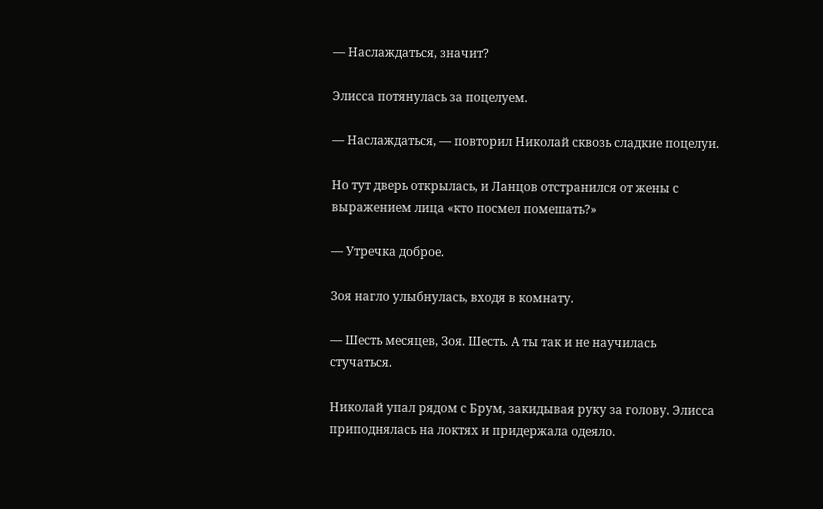— Наслаждаться, значит?

Элисса потянулась за поцелуем.

— Наслаждаться, — повторил Николай сквозь сладкие поцелуи.

Но тут дверь открылась, и Ланцов отстранился от жены с выражением лица «кто посмел помешать?»

— Утречка доброе.

Зоя нагло улыбнулась, входя в комнату.

— Шесть месяцев, Зоя. Шесть. А ты так и не научилась стучаться.

Николай упал рядом с Брум, закидывая руку за голову. Элисса приподнялась на локтях и придержала одеяло.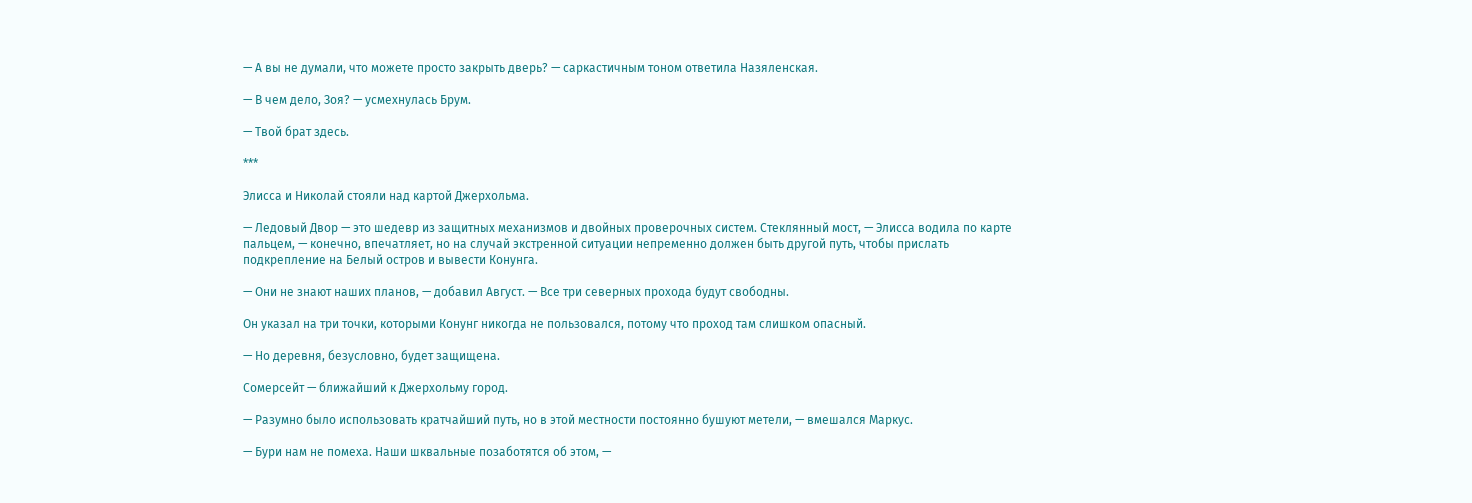— А вы не думали, что можете просто закрыть дверь? — саркастичным тоном ответила Назяленская.

— В чем дело, Зоя? — усмехнулась Брум.

— Твой брат здесь.

***

Элисса и Николай стояли над картой Джерхольма.

— Ледовый Двор — это шедевр из защитных механизмов и двойных проверочных систем. Стеклянный мост, — Элисса водила по карте пальцем, — конечно, впечатляет, но на случай экстренной ситуации непременно должен быть другой путь, чтобы прислать подкрепление на Белый остров и вывести Конунга.

— Они не знают наших планов, — добавил Август. — Все три северных прохода будут свободны.

Он указал на три точки, которыми Конунг никогда не пользовался, потому что проход там слишком опасный.

— Но деревня, безусловно, будет защищена.

Сомерсейт — ближайший к Джерхольму город.

— Разумно было использовать кратчайший путь, но в этой местности постоянно бушуют метели, — вмешался Маркус.

— Бури нам не помеха. Наши шквальные позаботятся об этом, —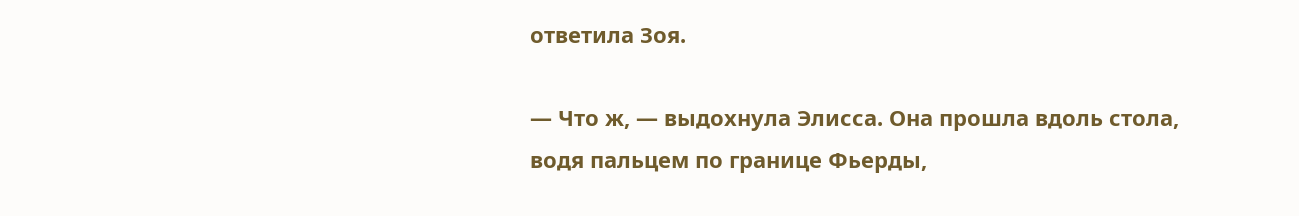ответила Зоя.

— Что ж, — выдохнула Элисса. Она прошла вдоль стола, водя пальцем по границе Фьерды,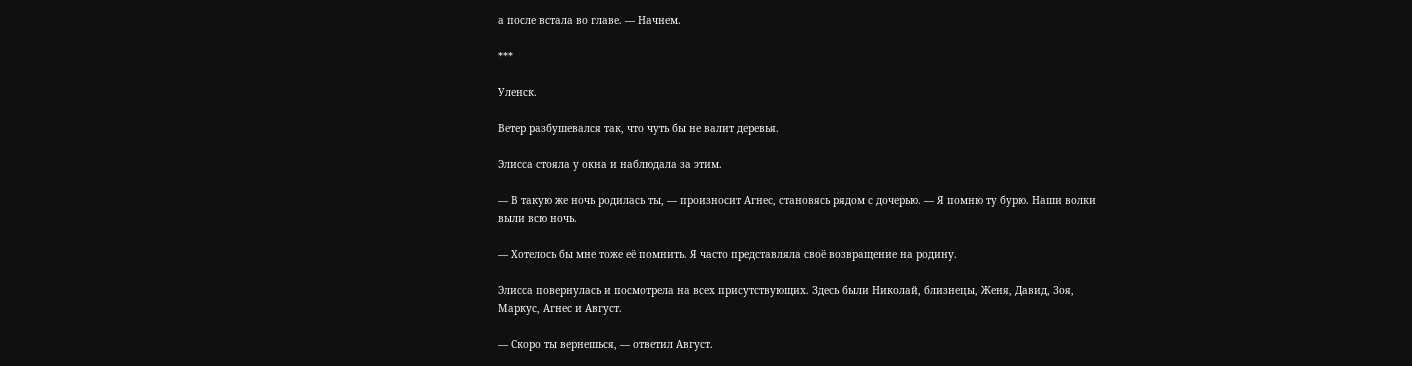а после встала во главе. — Начнем.

***

Уленск.

Ветер разбушевался так, что чуть бы не валит деревья.

Элисса стояла у окна и наблюдала за этим.

— В такую же ночь родилась ты, — произносит Агнес, становясь рядом с дочерью. — Я помню ту бурю. Наши волки выли всю ночь.

— Хотелось бы мне тоже её помнить. Я часто представляла своё возвращение на родину.

Элисса повернулась и посмотрела на всех присутствующих. Здесь были Николай, близнецы, Женя, Давид, Зоя, Маркус, Агнес и Август.

— Скоро ты вернешься, — ответил Август.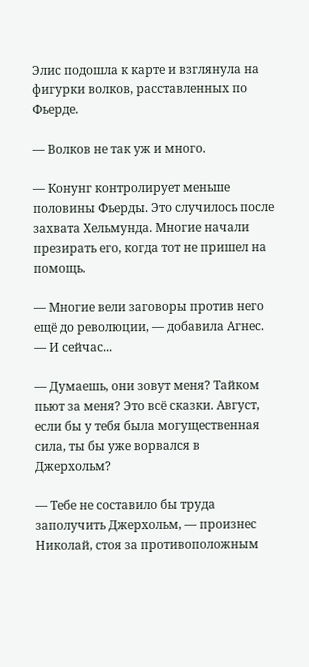Элис подошла к карте и взглянула на фигурки волков, расставленных по Фьерде.

— Волков не так уж и много.

— Конунг контролирует меньше половины Фьерды. Это случилось после захвата Хельмунда. Многие начали презирать его, когда тот не пришел на помощь.

— Многие вели заговоры против него ещё до революции, — добавила Агнес. — И сейчас...

— Думаешь, они зовут меня? Тайком пьют за меня? Это всё сказки. Август, если бы у тебя была могущественная сила, ты бы уже ворвался в Джерхольм?

— Тебе не составило бы труда заполучить Джерхольм, — произнес Николай, стоя за противоположным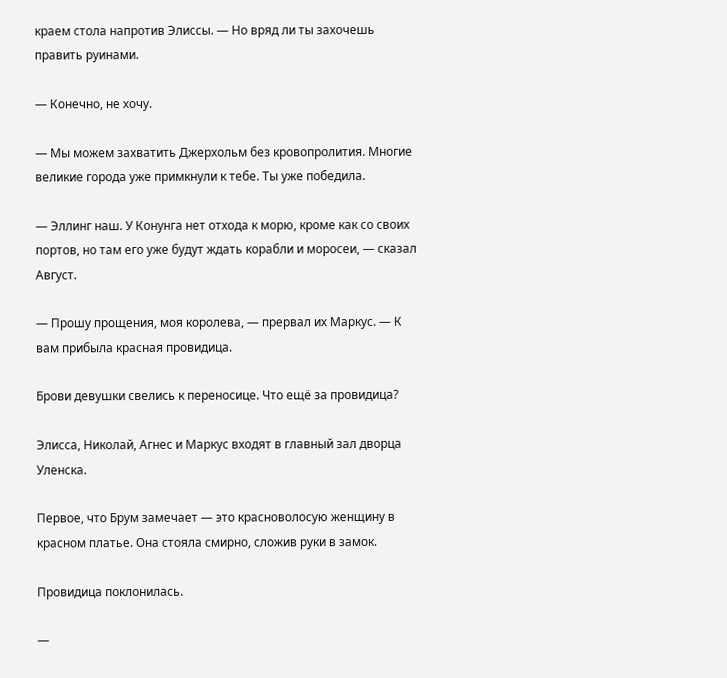краем стола напротив Элиссы. — Но вряд ли ты захочешь править руинами.

— Конечно, не хочу.

— Мы можем захватить Джерхольм без кровопролития. Многие великие города уже примкнули к тебе. Ты уже победила.

— Эллинг наш. У Конунга нет отхода к морю, кроме как со своих портов, но там его уже будут ждать корабли и моросеи, — сказал Август.

— Прошу прощения, моя королева, — прервал их Маркус. — К вам прибыла красная провидица.

Брови девушки свелись к переносице. Что ещё за провидица?

Элисса, Николай, Агнес и Маркус входят в главный зал дворца Уленска.

Первое, что Брум замечает — это красноволосую женщину в красном платье. Она стояла смирно, сложив руки в замок.

Провидица поклонилась.

—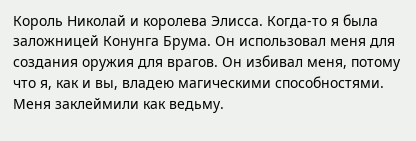Король Николай и королева Элисса. Когда-то я была заложницей Конунга Брума. Он использовал меня для создания оружия для врагов. Он избивал меня, потому что я, как и вы, владею магическими способностями. Меня заклеймили как ведьму.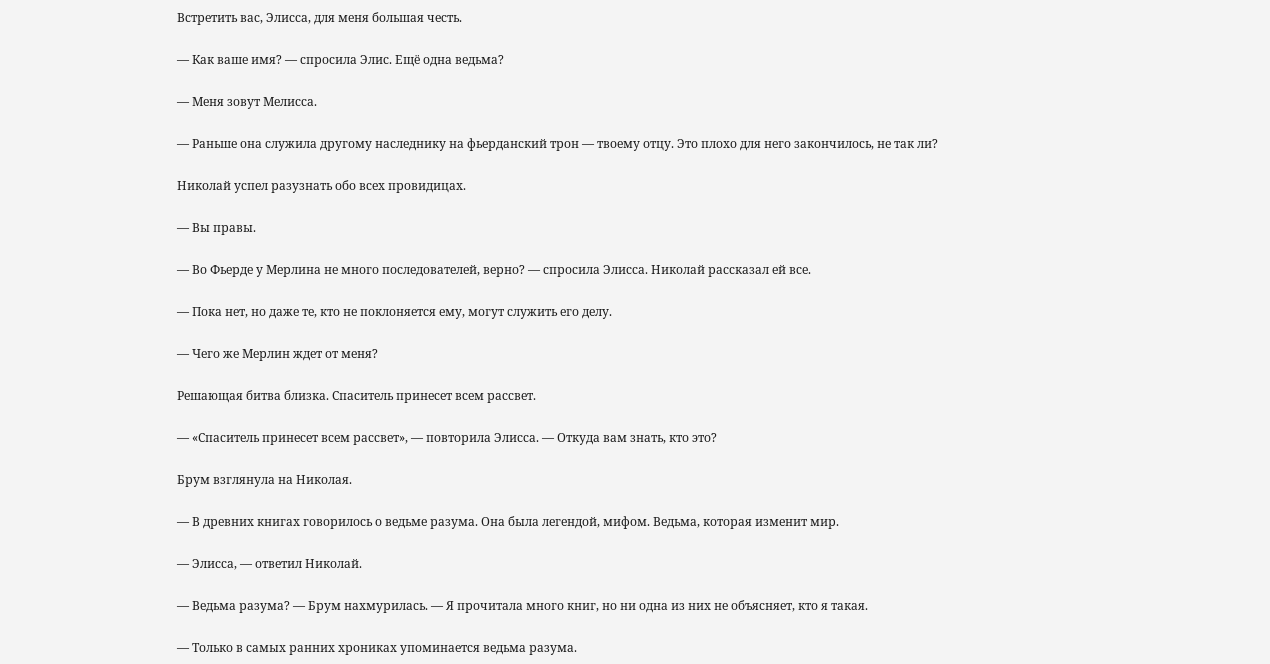Встретить вас, Элисса, для меня большая честь.

— Как ваше имя? — спросила Элис. Ещё одна ведьма?

— Меня зовут Мелисса.

— Раньше она служила другому наследнику на фьерданский трон — твоему отцу. Это плохо для него закончилось, не так ли?

Николай успел разузнать обо всех провидицах.

— Вы правы.

— Во Фьерде у Мерлина не много последователей, верно? — спросила Элисса. Николай рассказал ей все.

— Пока нет, но даже те, кто не поклоняется ему, могут служить его делу.

— Чего же Мерлин ждет от меня?

Решающая битва близка. Спаситель принесет всем рассвет.

— «Спаситель принесет всем рассвет», — повторила Элисса. — Откуда вам знать, кто это?

Брум взглянула на Николая.

— В древних книгах говорилось о ведьме разума. Она была легендой, мифом. Ведьма, которая изменит мир.

— Элисса, — ответил Николай.

— Ведьма разума? — Брум нахмурилась. — Я прочитала много книг, но ни одна из них не объясняет, кто я такая.

— Только в самых ранних хрониках упоминается ведьма разума.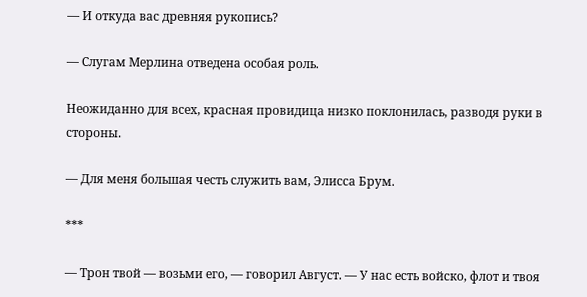— И откуда вас древняя рукопись?

— Слугам Мерлина отведена особая роль.

Неожиданно для всех, красная провидица низко поклонилась, разводя руки в стороны.

— Для меня большая честь служить вам, Элисса Брум.

***

— Трон твой — возьми его, — говорил Август. — У нас есть войско, флот и твоя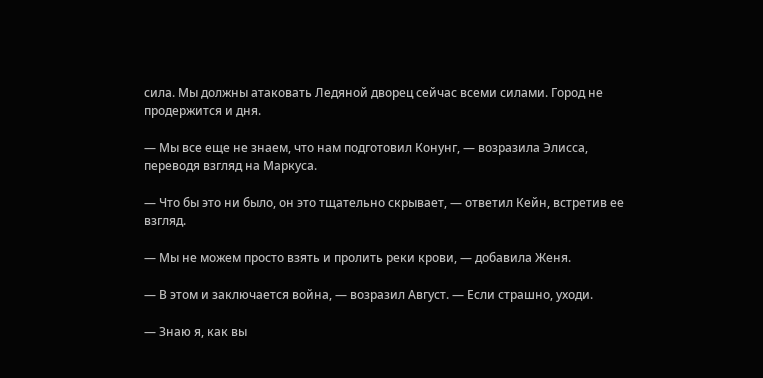сила. Мы должны атаковать Ледяной дворец сейчас всеми силами. Город не продержится и дня.

— Мы все еще не знаем, что нам подготовил Конунг, — возразила Элисса, переводя взгляд на Маркуса.

— Что бы это ни было, он это тщательно скрывает, — ответил Кейн, встретив ее взгляд.

— Мы не можем просто взять и пролить реки крови, — добавила Женя.

— В этом и заключается война, — возразил Август. — Если страшно, уходи.

— Знаю я, как вы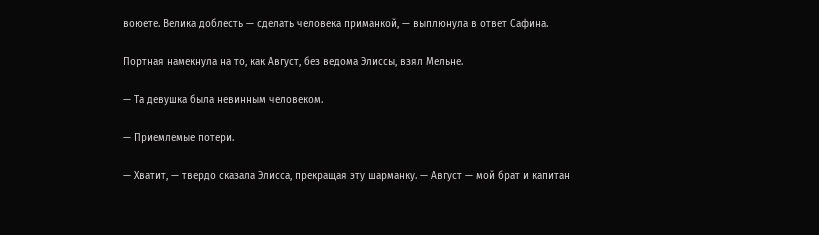воюете. Велика доблесть — сделать человека приманкой, — выплюнула в ответ Сафина.

Портная намекнула на то, как Август, без ведома Элиссы, взял Мельне.

— Та девушка была невинным человеком.

— Приемлемые потери.

— Хватит, — твердо сказала Элисса, прекращая эту шарманку. — Август — мой брат и капитан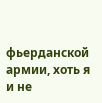фьерданской армии, хоть я и не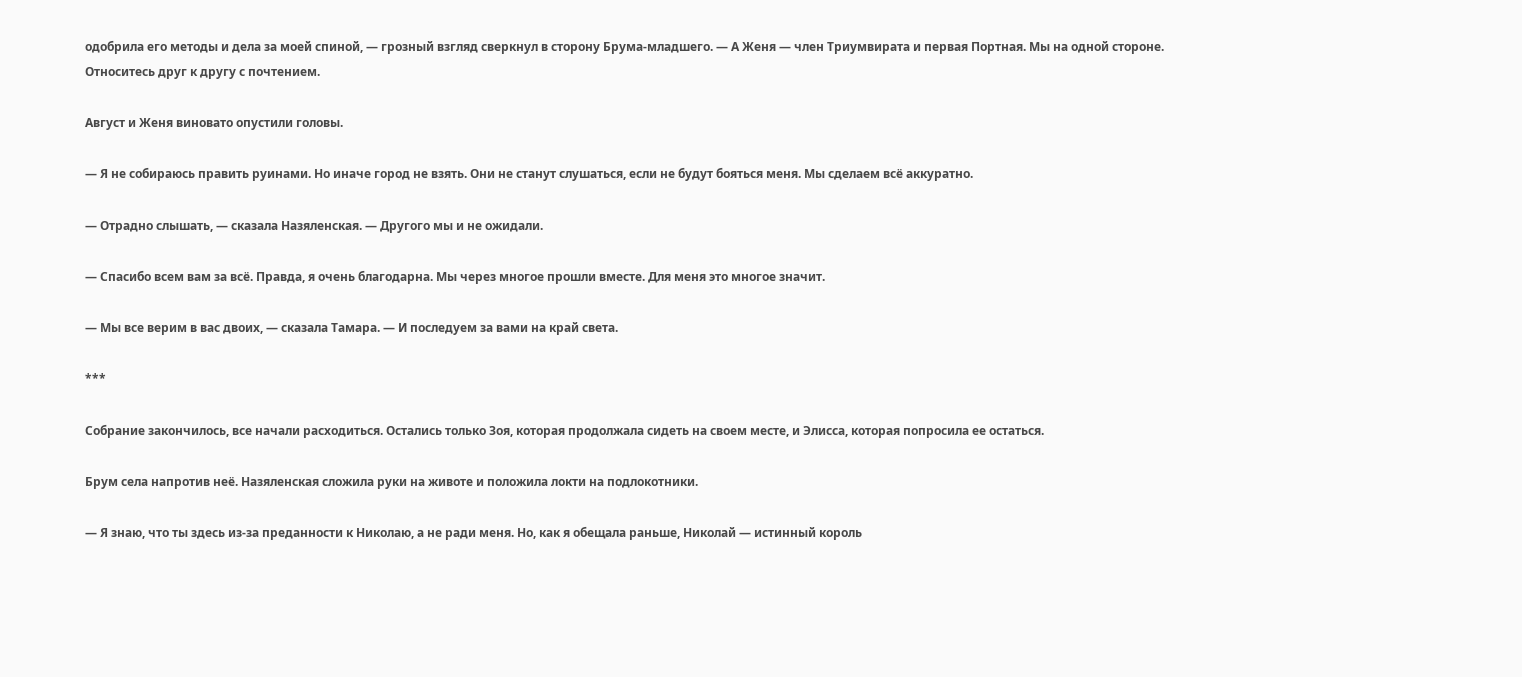одобрила его методы и дела за моей спиной, — грозный взгляд сверкнул в сторону Брума-младшего. — А Женя — член Триумвирата и первая Портная. Мы на одной стороне. Относитесь друг к другу с почтением.

Август и Женя виновато опустили головы.

— Я не собираюсь править руинами. Но иначе город не взять. Они не станут слушаться, если не будут бояться меня. Мы сделаем всё аккуратно.

— Отрадно слышать, — сказала Назяленская. — Другого мы и не ожидали.

— Спасибо всем вам за всё. Правда, я очень благодарна. Мы через многое прошли вместе. Для меня это многое значит.

— Мы все верим в вас двоих, — сказала Тамара. — И последуем за вами на край света.

***

Собрание закончилось, все начали расходиться. Остались только Зоя, которая продолжала сидеть на своем месте, и Элисса, которая попросила ее остаться.

Брум села напротив неё. Назяленская сложила руки на животе и положила локти на подлокотники.

— Я знаю, что ты здесь из-за преданности к Николаю, а не ради меня. Но, как я обещала раньше, Николай — истинный король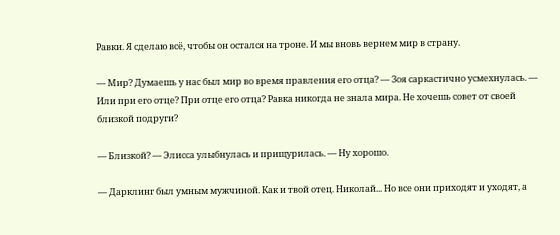Равки. Я сделаю всё, чтобы он остался на троне. И мы вновь вернем мир в страну.

— Мир? Думаешь у нас был мир во время правления его отца? — Зоя саркастично усмехнулась. — Или при его отце? При отце его отца? Равка никогда не знала мира. Не хочешь совет от своей близкой подруги?

— Близкой? — Элисса улыбнулась и прищурилась. — Ну хорошо.

— Дарклинг был умным мужчиной. Как и твой отец. Николай... Но все они приходят и уходят, а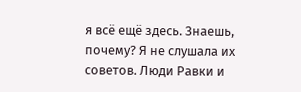я всё ещё здесь. Знаешь, почему? Я не слушала их советов. Люди Равки и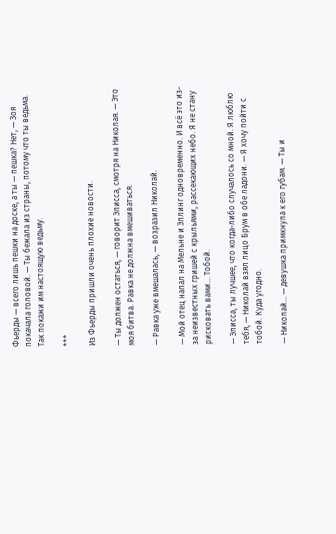Фьерды — всего лишь пешки на доске, а ты — пешка? Нет, — Зоя покачала головой. — Ты бежала из страны, потому что ты ведьма. Так покажи им настоящую ведьму.

***

Из Фьерды пришли очень плохие новости.

— Ты должен остаться, — говорит Элисса, смотря на Николая. — Это моя битва. Равка не должна вмешиваться.

— Равка уже вмешалась, — возразил Николай.

— Мой отец напал на Мельне и Эллинг одновременно. И всё это из-за неизвестных гришей с крыльями, рассекающих небо. Я не стану рисковать вами... Тобой.

— Элисса, ты лучшее, что когда-либо случалось со мной. Я люблю тебя, — Николай взял лицо Брум в обе ладони. — Я хочу пойти с тобой. Куда угодно.

— Николай... — девушка примкнула к его губам. — Ты и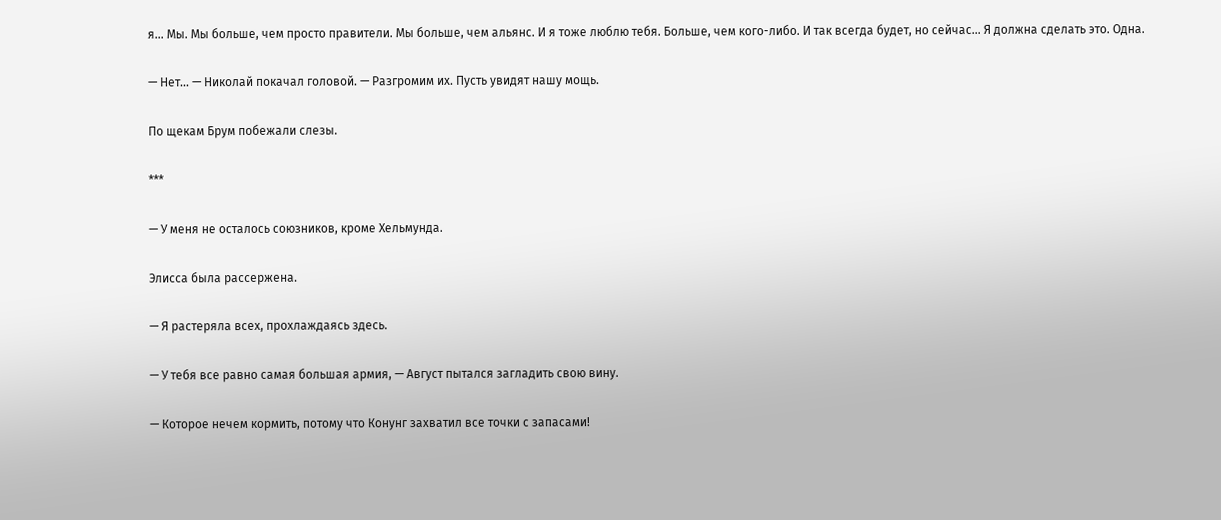я... Мы. Мы больше, чем просто правители. Мы больше, чем альянс. И я тоже люблю тебя. Больше, чем кого-либо. И так всегда будет, но сейчас... Я должна сделать это. Одна.

— Нет... — Николай покачал головой. — Разгромим их. Пусть увидят нашу мощь.

По щекам Брум побежали слезы.

***

— У меня не осталось союзников, кроме Хельмунда.

Элисса была рассержена.

— Я растеряла всех, прохлаждаясь здесь.

— У тебя все равно самая большая армия, — Август пытался загладить свою вину.

— Которое нечем кормить, потому что Конунг захватил все точки с запасами!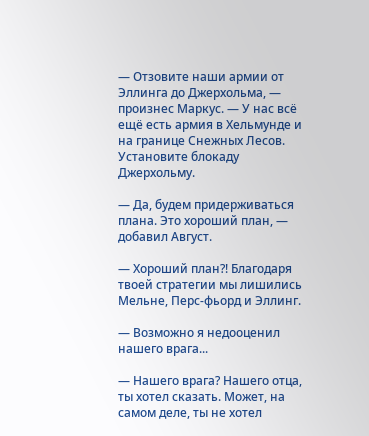— Отзовите наши армии от Эллинга до Джерхольма, — произнес Маркус. — У нас всё ещё есть армия в Хельмунде и на границе Снежных Лесов. Установите блокаду Джерхольму.

— Да, будем придерживаться плана. Это хороший план, — добавил Август.

— Хороший план?! Благодаря твоей стратегии мы лишились Мельне, Перс-фьорд и Эллинг.

— Возможно я недооценил нашего врага...

— Нашего врага? Нашего отца, ты хотел сказать. Может, на самом деле, ты не хотел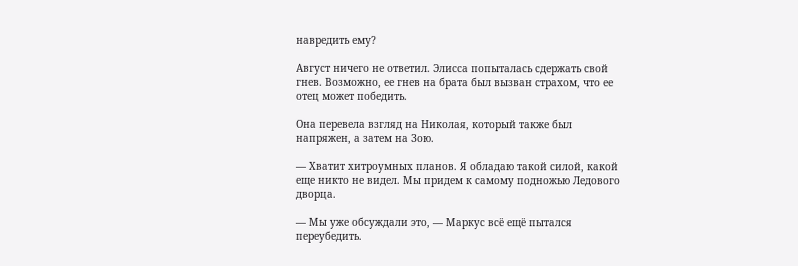навредить ему?

Август ничего не ответил. Элисса попыталась сдержать свой гнев. Возможно, ее гнев на брата был вызван страхом, что ее отец может победить.

Она перевела взгляд на Николая, который также был напряжен, а затем на Зою.

— Хватит хитроумных планов. Я обладаю такой силой, какой еще никто не видел. Мы придем к самому подножью Ледового дворца.

— Мы уже обсуждали это, — Маркус всё ещё пытался переубедить.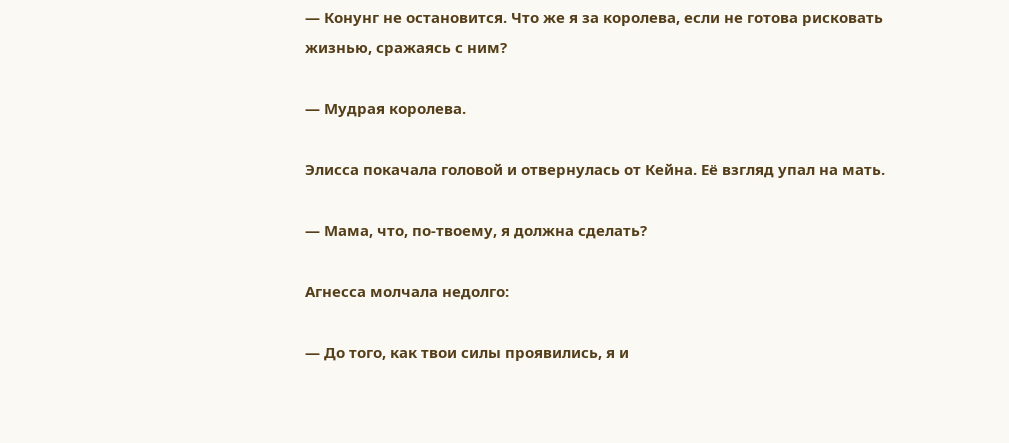— Конунг не остановится. Что же я за королева, если не готова рисковать жизнью, сражаясь с ним?

— Мудрая королева.

Элисса покачала головой и отвернулась от Кейна. Её взгляд упал на мать.

— Мама, что, по-твоему, я должна сделать?

Агнесса молчала недолго:

— До того, как твои силы проявились, я и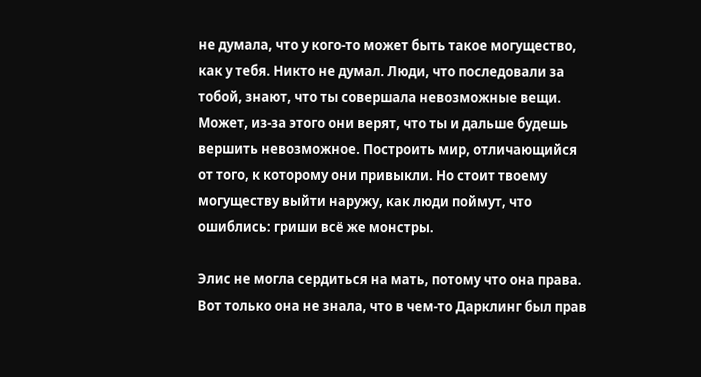не думала, что у кого-то может быть такое могущество, как у тебя. Никто не думал. Люди, что последовали за тобой, знают, что ты совершала невозможные вещи. Может, из-за этого они верят, что ты и дальше будешь вершить невозможное. Построить мир, отличающийся от того, к которому они привыкли. Но стоит твоему могуществу выйти наружу, как люди поймут, что ошиблись: гриши всё же монстры.

Элис не могла сердиться на мать, потому что она права. Вот только она не знала, что в чем-то Дарклинг был прав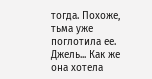тогда. Похоже, тьма уже поглотила ее. Джель... Как же она хотела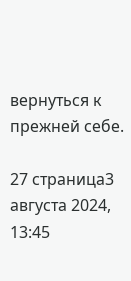вернуться к прежней себе.

27 страница3 августа 2024, 13:45